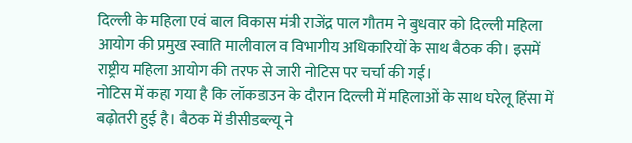दिल्ली के महिला एवं बाल विकास मंत्री राजेंद्र पाल गौतम ने बुधवार को दिल्ली महिला आयोग की प्रमुख स्वाति मालीवाल व विभागीय अधिकारियों के साथ बैठक की। इसमें राष्ट्रीय महिला आयोग की तरफ से जारी नोटिस पर चर्चा की गई।
नोटिस में कहा गया है कि लॉकडाउन के दौरान दिल्ली में महिलाओं के साथ घरेलू हिंसा में बढ़ोतरी हुई है। बैठक में डीसीडब्ल्यू ने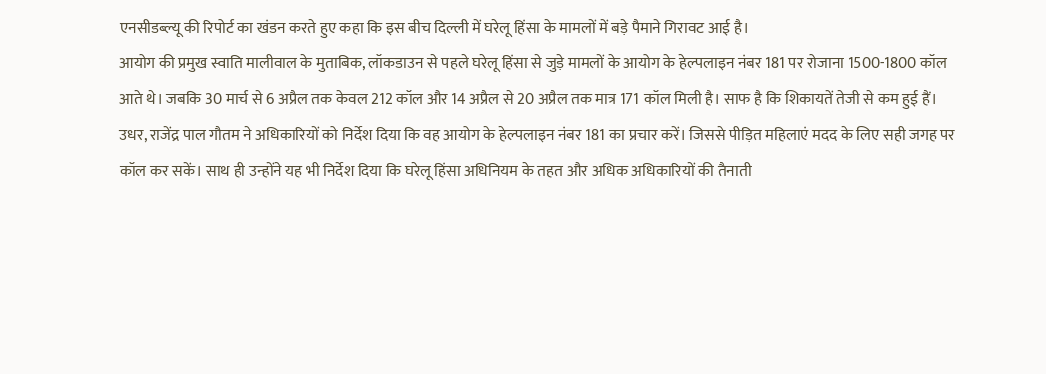एनसीडब्ल्यू की रिपोर्ट का खंडन करते हुए कहा कि इस बीच दिल्ली में घरेलू हिंसा के मामलों में बड़े पैमाने गिरावट आई है।
आयोग की प्रमुख स्वाति मालीवाल के मुताबिक, लॉकडाउन से पहले घरेलू हिंसा से जुड़े मामलों के आयोग के हेल्पलाइन नंबर 181 पर रोजाना 1500-1800 कॉल आते थे। जबकि 30 मार्च से 6 अप्रैल तक केवल 212 कॉल और 14 अप्रैल से 20 अप्रैल तक मात्र 171 कॉल मिली है। साफ है कि शिकायतें तेजी से कम हुई हैं।
उधर, राजेंद्र पाल गौतम ने अधिकारियों को निर्देश दिया कि वह आयोग के हेल्पलाइन नंबर 181 का प्रचार करें। जिससे पीड़ित महिलाएं मदद के लिए सही जगह पर कॉल कर सकें। साथ ही उन्होंने यह भी निर्देश दिया कि घरेलू हिंसा अधिनियम के तहत और अधिक अधिकारियों की तैनाती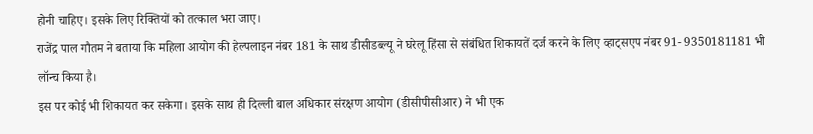होनी चाहिए। इसके लिए रिक्तियों को तत्काल भरा जाए।
राजेंद्र पाल गौतम ने बताया कि महिला आयोग की हेल्पलाइन नंबर 181 के साथ डीसीडब्ल्यू ने घरेलू हिंसा से संबंधित शिकायतें दर्ज करने के लिए व्हाट्सएप नंबर 91- 9350181181 भी लॉन्च किया है।
इस पर कोई भी शिकायत कर सकेगा। इसके साथ ही दिल्ली बाल अधिकार संरक्षण आयोग (डीसीपीसीआर) ने भी एक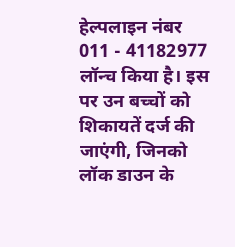हेल्पलाइन नंबर 011 - 41182977 लॉन्च किया है। इस पर उन बच्चों को शिकायतें दर्ज की जाएंगी, जिनको लॉक डाउन के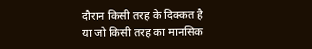दौरान किसी तरह के दिक्कत है या जो किसी तरह का मानसिक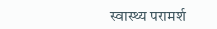स्वास्थ्य परामर्श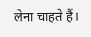लेना चाहते हैं।